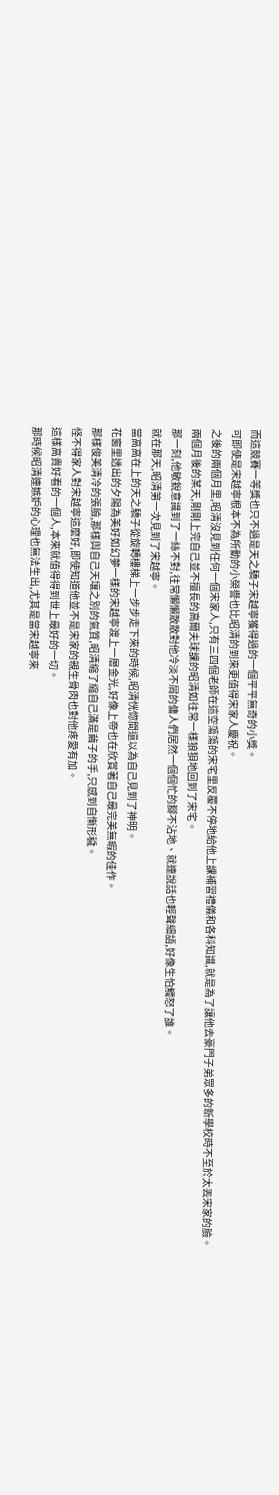而這競賽一等獎也只不過是天之驕子宋越寧獲得過的一個平平無奇的小獎。
可即使是宋越寧根本不為所動的小榮譽也比昭清的到來更值得宋家人慶祝。
之後的兩個月里,昭清沒見到任何一個宋家人,只有三四個老師在這空蕩蕩的宋宅里反覆不停地給他上課補習禮儀和各科知識,就是為了讓他去豪門子弟眾多的新學校時不至於太丟宋家的臉。
兩個月後的某天,剛剛上完自己並不擅長的高爾夫球課的昭清如往常一樣狼狽地回到了宋宅。
那一刻,他敏銳意識到了一絲不對,往常懶懶散散對他冷淡不屑的傭人們居然一個個忙的腳不沾地、就連說話也輕聲細語,好像生怕觸怒了誰。
就在那天,昭清第一次見到了宋越寧。
當高高在上的天之驕子從旋轉樓梯上一步步走下來的時候,昭清恍惚間還以為自己見到了神明。
花窗里透出的夕陽為美好如幻夢一樣的宋越寧渡上一層金光,好像上帝也在欣賞著自己最完美無暇的佳作。
那樣俊美清冷的張臉,那樣與自己天壤之別的氣質,昭清縮了縮自己滿是繭子的手,只感到自慚形穢。
怪不得家人對宋越寧這麼好,即使知道他並不是宋家的親生骨肉也對他疼愛有加。
這樣高貴好看的一個人,本來就值得得到世上最好的一切。
那時候昭清連嫉妒的心理也無法生出,尤其是當宋越寧來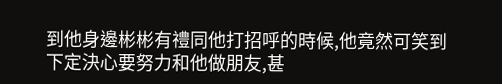到他身邊彬彬有禮同他打招呼的時候,他竟然可笑到下定決心要努力和他做朋友,甚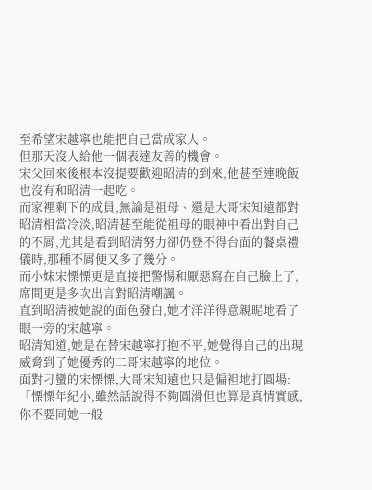至希望宋越寧也能把自己當成家人。
但那天沒人給他一個表達友善的機會。
宋父回來後根本沒提要歡迎昭清的到來,他甚至連晚飯也沒有和昭清一起吃。
而家裡剩下的成員,無論是祖母、還是大哥宋知遠都對昭清相當冷淡,昭清甚至能從祖母的眼神中看出對自己的不屑,尤其是看到昭清努力卻仍登不得台面的餐桌禮儀時,那種不屑便又多了幾分。
而小妹宋慄慄更是直接把警惕和厭惡寫在自己臉上了,席間更是多次出言對昭清嘲諷。
直到昭清被她說的面色發白,她才洋洋得意親昵地看了眼一旁的宋越寧。
昭清知道,她是在替宋越寧打抱不平,她覺得自己的出現威脅到了她優秀的二哥宋越寧的地位。
面對刁蠻的宋慄慄,大哥宋知遠也只是偏袒地打圓場:
「慄慄年紀小,雖然話說得不夠圓滑但也算是真情實感,你不要同她一般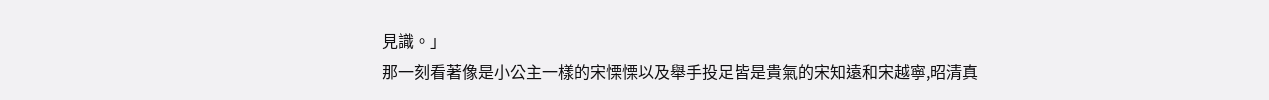見識。」
那一刻看著像是小公主一樣的宋慄慄以及舉手投足皆是貴氣的宋知遠和宋越寧,昭清真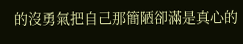的沒勇氣把自己那簡陋卻滿是真心的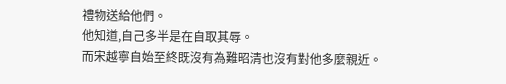禮物送給他們。
他知道,自己多半是在自取其辱。
而宋越寧自始至終既沒有為難昭清也沒有對他多麼親近。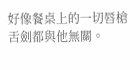好像餐桌上的一切唇槍舌劍都與他無關。